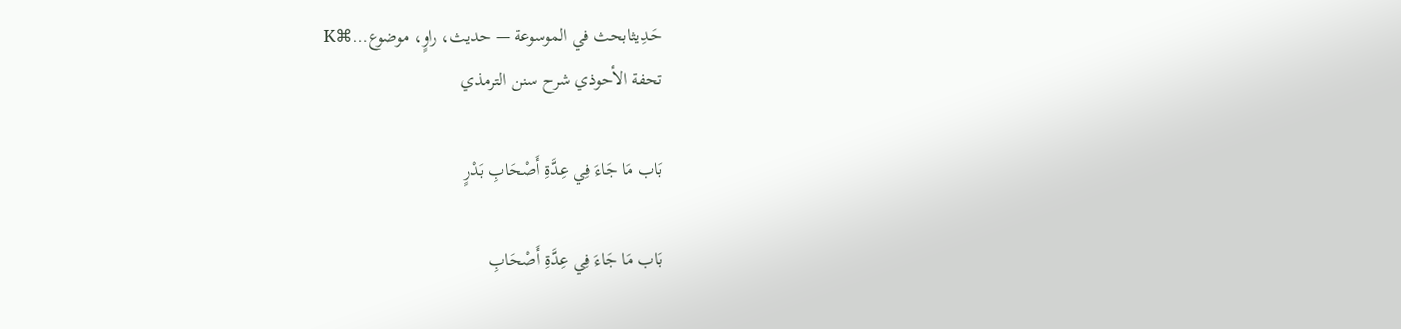حَـدِيثابحث في الموسوعة — حديث، راوٍ، موضوع…⌘K
تحفة الأحوذي شرح سنن الترمذي

بَاب مَا جَاءَ فِي عِدَّةِ أَصْحَابِ بَدْرٍ

بَاب مَا جَاءَ فِي عِدَّةِ أَصْحَابِ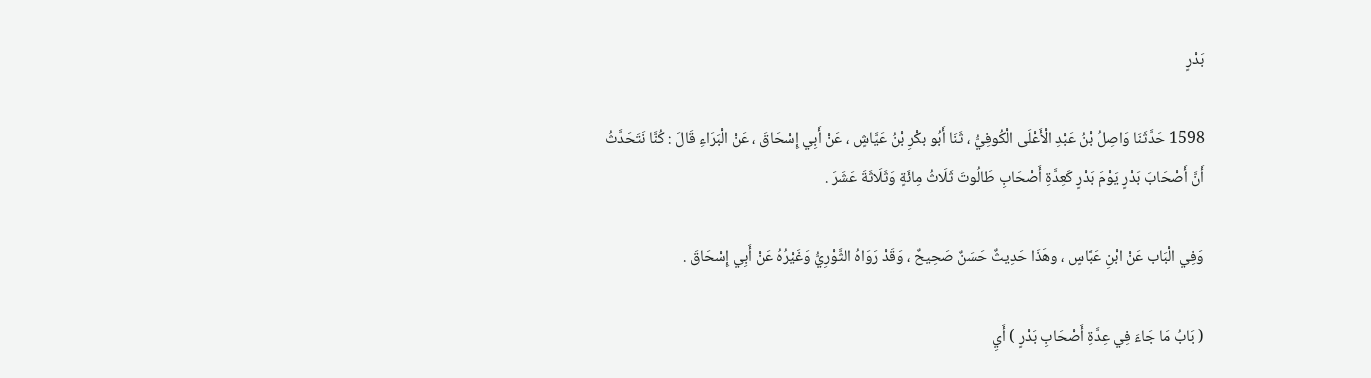بَدْرٍ

1598 حَدَّثَنَا وَاصِلُ بْنُ عَبْدِ الْأَعْلَى الْكُوفِيُّ ، ثَنَا أَبُو بكْرِ بْنُ عَيَّاشٍ ، عَنْ أَبِي إِسْحَاقَ ، عَنْ الْبَرَاءِ قَالَ : كُنَّا نَتَحَدَّثُ أَنَّ أَصْحَابَ بَدْرٍ يَوْمَ بَدْرٍ كَعِدَّةِ أَصْحَابِ طَالُوتَ ثَلَاثُ مِائَةٍ وَثَلَاثَةَ عَشَرَ .

وَفِي الْبَاب عَنْ ابْنِ عَبَّاسٍ ، وهَذَا حَدِيثٌ حَسَنٌ صَحِيحٌ ، وَقَدْ رَوَاهُ الثَّوْرِيُّ وَغَيْرُهُ عَنْ أَبِي إِسْحَاقَ .

( بَابُ مَا جَاءَ فِي عِدَّةِ أَصْحَابِ بَدْرٍ ) أَيِ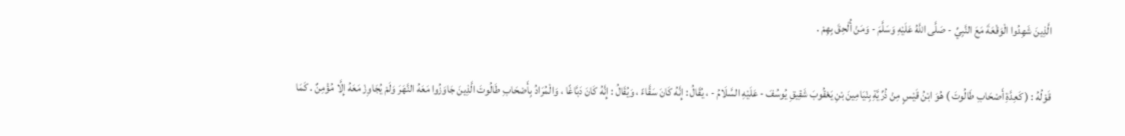الَّذِينَ شَهِدُوا الْوَقْعَةَ مَعَ النَّبِيِّ - صَلَّى اللَّهُ عَلَيْهِ وَسَلَّمَ - وَمَنْ أُلْحِقَ بِهِمْ .

قَوْلُهُ : ( كَعِدَّةِ أَصْحَابِ طَالُوتَ ) هُوَ ابْنُ قَيْسٍ مِنْ ذُرِّيَّةِ بِنْيَامِينَ بْنِ يَعْقُوبَ شَقِيقِ يُوسُفَ - عَلَيْهِ السَّلَامُ - ، يُقَالُ : إِنَّهُ كَانَ سَقَّاءً ، وَيُقَالُ : إِنَّهُ كَانَ دَبَّاغًا ، وَالْمُرَادُ بِأَصْحَابِ طَالُوتَ الَّذِينَ جَاوَزُوا مَعَهُ النَّهَرَ وَلَمْ يُجَاوِزْ مَعَهُ إِلَّا مُؤْمِنٌ . كَمَا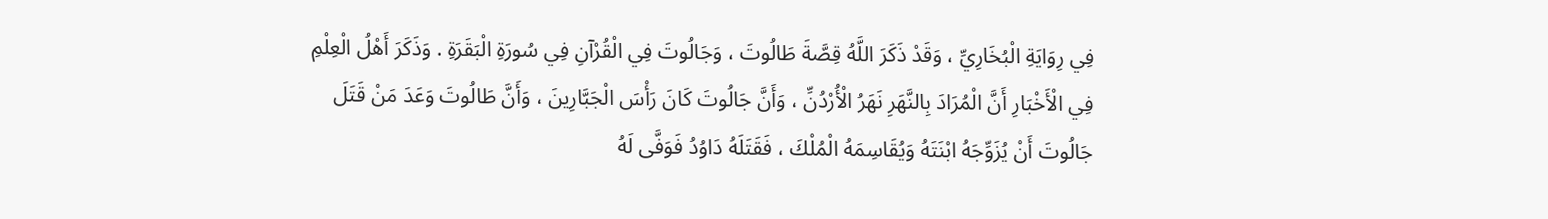فِي رِوَايَةِ الْبُخَارِيِّ ، وَقَدْ ذَكَرَ اللَّهُ قِصَّةَ طَالُوتَ ، وَجَالُوتَ فِي الْقُرْآنِ فِي سُورَةِ الْبَقَرَةِ . وَذَكَرَ أَهْلُ الْعِلْمِ فِي الْأَخْبَارِ أَنَّ الْمُرَادَ بِالنَّهَرِ نَهَرُ الْأُرْدُنِّ ، وَأَنَّ جَالُوتَ كَانَ رَأْسَ الْجَبَّارِينَ ، وَأَنَّ طَالُوتَ وَعَدَ مَنْ قَتَلَ جَالُوتَ أَنْ يُزَوِّجَهُ ابْنَتَهُ وَيُقَاسِمَهُ الْمُلْكَ ، فَقَتَلَهُ دَاوُدُ فَوَفَّى لَهُ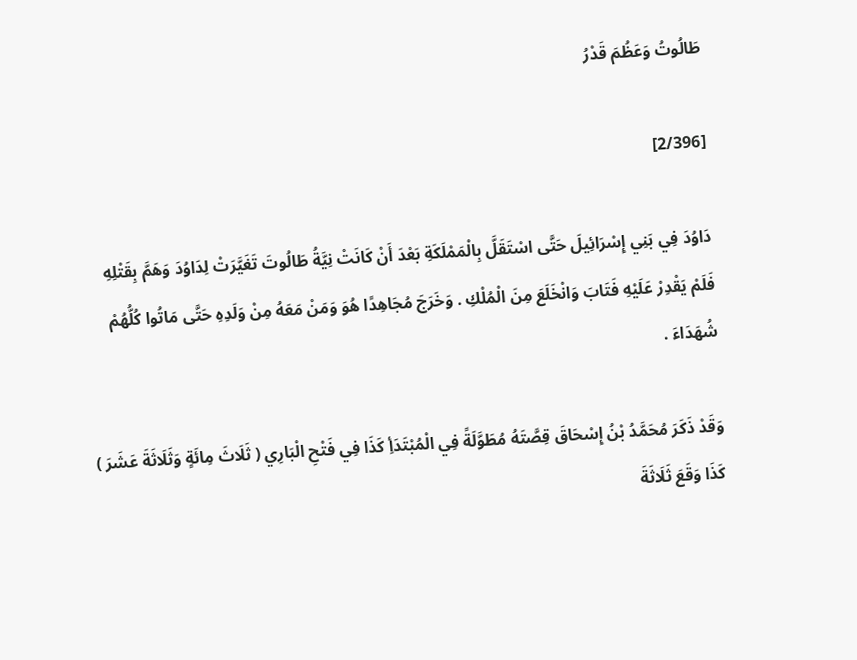طَالُوتُ وَعَظُمَ قَدْرُ

[2/396]

دَاوُدَ فِي بَنِي إِسْرَائِيلَ حَتَّى اسْتَقَلَّ بِالْمَمْلَكَةِ بَعْدَ أَنْ كَانَتْ نِيَّةُ طَالُوتَ تَغَيَّرَتْ لِدَاوُدَ وَهَمَّ بِقَتْلِهِ فَلَمْ يَقْدِرْ عَلَيْهِ فَتَابَ وَانْخَلَعَ مِنَ الْمُلْكِ . وَخَرَجَ مُجَاهِدًا هُوَ وَمَنْ مَعَهُ مِنْ وَلَدِهِ حَتَّى مَاتُوا كُلُّهُمْ شُهَدَاءَ .

وَقَدْ ذَكَرَ مُحَمَّدُ بْنُ إِسْحَاقَ قِصَّتَهُ مُطَوَّلَةً فِي الْمُبْتَدَأِ كَذَا فِي فَتْحِ الْبَارِي ( ثَلَاثَ مِائَةٍ وَثَلَاثَةَ عَشَرَ ) كَذَا وَقَعَ ثَلَاثَةَ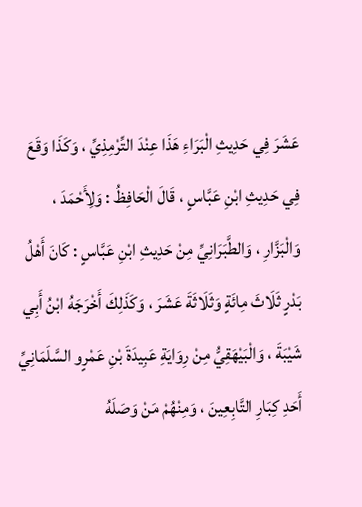عَشَرَ فِي حَدِيثِ الْبَرَاءِ هَذَا عِنْدَ التِّرْمِذِيِّ ، وَكَذَا وَقَعَ فِي حَدِيثِ ابْنِ عَبَّاسٍ ، قَالَ الْحَافِظُ : وَلِأَحْمَدَ ، وَالْبَزَّارِ ، وَالطَّبَرَانِيِّ مِنْ حَدِيثِ ابْنِ عَبَّاسٍ : كَانَ أَهْلُ بَدْرٍ ثَلَاثَ مِائَةٍ وَثَلَاثَةَ عَشَرَ ، وَكَذَلِكَ أَخْرَجَهُ ابْنُ أَبِي شَيْبَةَ ، وَالْبَيْهَقِيُّ مِنْ رِوَايَةِ عَبِيدَةَ بْنِ عَمْرٍو السَّلَمَانِيِّ أَحَدِ كِبَارِ التَّابِعِينَ ، وَمِنْهُمْ مَنْ وَصَلَهُ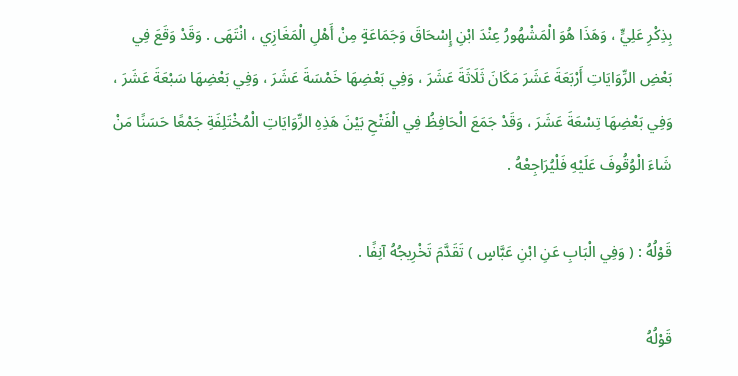بِذِكْرِ عَلِيٍّ ، وَهَذَا هُوَ الْمَشْهُورُ عِنْدَ ابْنِ إِسْحَاقَ وَجَمَاعَةٍ مِنْ أَهْلِ الْمَغَازِي ، انْتَهَى . وَقَدْ وَقَعَ فِي بَعْضِ الرِّوَايَاتِ أَرْبَعَةَ عَشَرَ مَكَانَ ثَلَاثَةَ عَشَرَ ، وَفِي بَعْضِهَا خَمْسَةَ عَشَرَ ، وَفِي بَعْضِهَا سَبْعَةَ عَشَرَ ، وَفِي بَعْضِهَا تِسْعَةَ عَشَرَ ، وَقَدْ جَمَعَ الْحَافِظُ فِي الْفَتْحِ بَيْنَ هَذِهِ الرِّوَايَاتِ الْمُخْتَلِفَةِ جَمْعًا حَسَنًا مَنْ شَاءَ الْوُقُوفَ عَلَيْهِ فَلْيُرَاجِعْهُ .

قَوْلُهُ : ( وَفِي الْبَابِ عَنِ ابْنِ عَبَّاسٍ ) تَقَدَّمَ تَخْرِيجُهُ آنِفًا .

قَوْلُهُ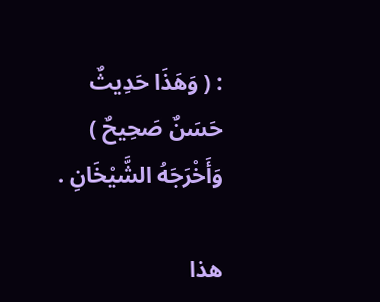: ( وَهَذَا حَدِيثٌ حَسَنٌ صَحِيحٌ ) وَأَخْرَجَهُ الشَّيْخَانِ .

هذا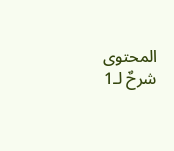المحتوى شرحٌ لـ1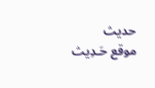حديث
موقع حَـدِيث